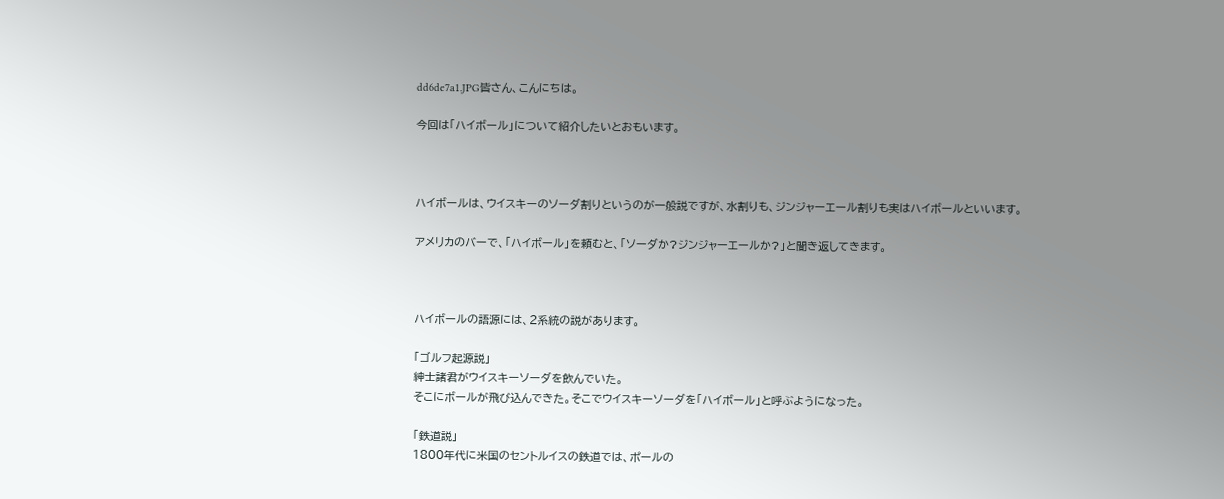dd6de7a1.JPG皆さん、こんにちは。

今回は「ハイボール」について紹介したいとおもいます。



ハイボールは、ウイスキーのソーダ割りというのが一般説ですが、水割りも、ジンジャーエール割りも実はハイボールといいます。

アメリカのバーで、「ハイボール」を頼むと、「ソーダか?ジンジャーエールか?」と聞き返してきます。



ハイボールの語源には、2系統の説があります。

「ゴルフ起源説」
紳士諸君がウイスキーソーダを飲んでいた。
そこにボールが飛び込んできた。そこでウイスキーソーダを「ハイボール」と呼ぶようになった。

「鉄道説」
1800年代に米国のセントルイスの鉄道では、ポールの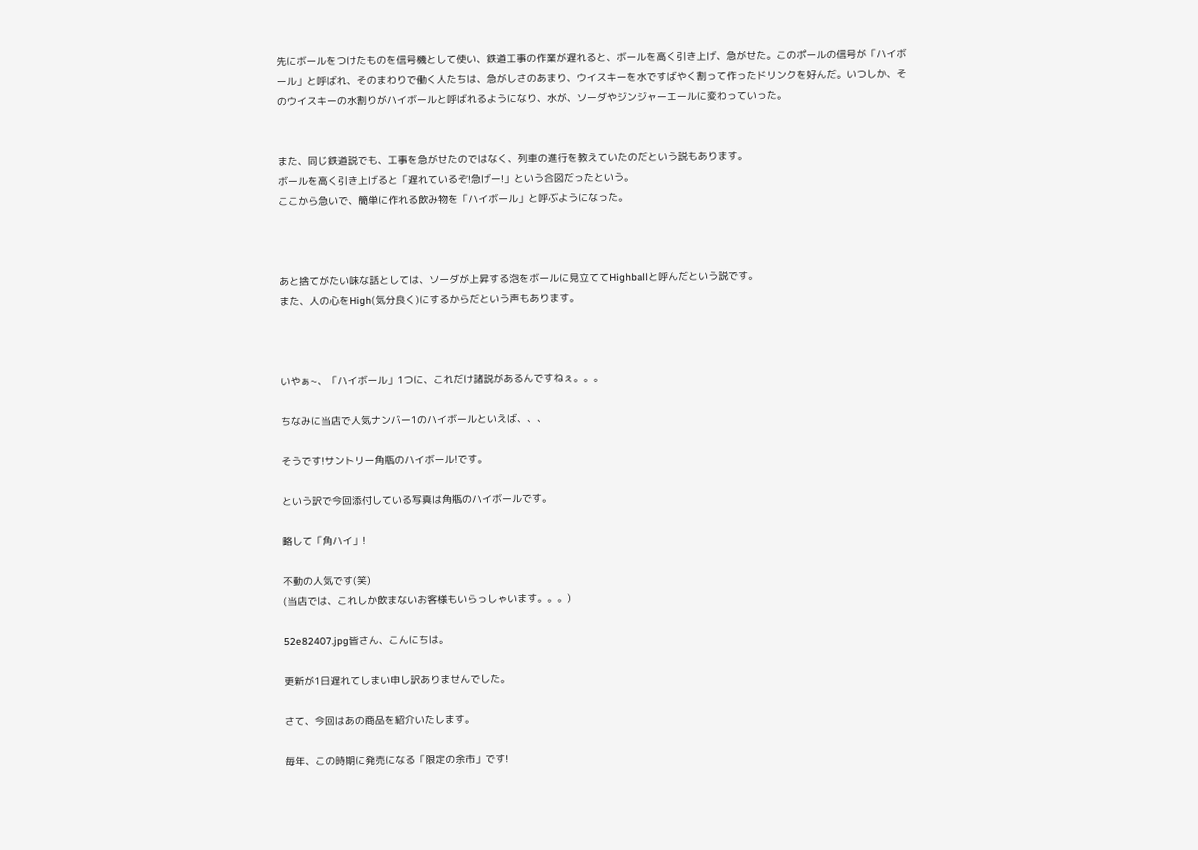先にボールをつけたものを信号機として使い、鉄道工事の作業が遅れると、ボールを高く引き上げ、急がせた。このポールの信号が「ハイボール」と呼ばれ、そのまわりで働く人たちは、急がしさのあまり、ウイスキーを水ですばやく割って作ったドリンクを好んだ。いつしか、そのウイスキーの水割りがハイボールと呼ばれるようになり、水が、ソーダやジンジャーエールに変わっていった。


また、同じ鉄道説でも、工事を急がせたのではなく、列車の進行を教えていたのだという説もあります。
ボールを高く引き上げると「遅れているぞ!急げー!」という合図だったという。
ここから急いで、簡単に作れる飲み物を「ハイボール」と呼ぶようになった。



あと捨てがたい味な話としては、ソーダが上昇する泡をボールに見立ててHighballと呼んだという説です。
また、人の心をHigh(気分良く)にするからだという声もあります。



いやぁ~、「ハイボール」1つに、これだけ諸説があるんですねぇ。。。

ちなみに当店で人気ナンバー1のハイボールといえば、、、

そうです!サントリー角瓶のハイボール!です。

という訳で今回添付している写真は角瓶のハイボールです。

略して「角ハイ」!

不動の人気です(笑)
(当店では、これしか飲まないお客様もいらっしゃいます。。。)

52e82407.jpg皆さん、こんにちは。

更新が1日遅れてしまい申し訳ありませんでした。

さて、今回はあの商品を紹介いたします。

毎年、この時期に発売になる「限定の余市」です!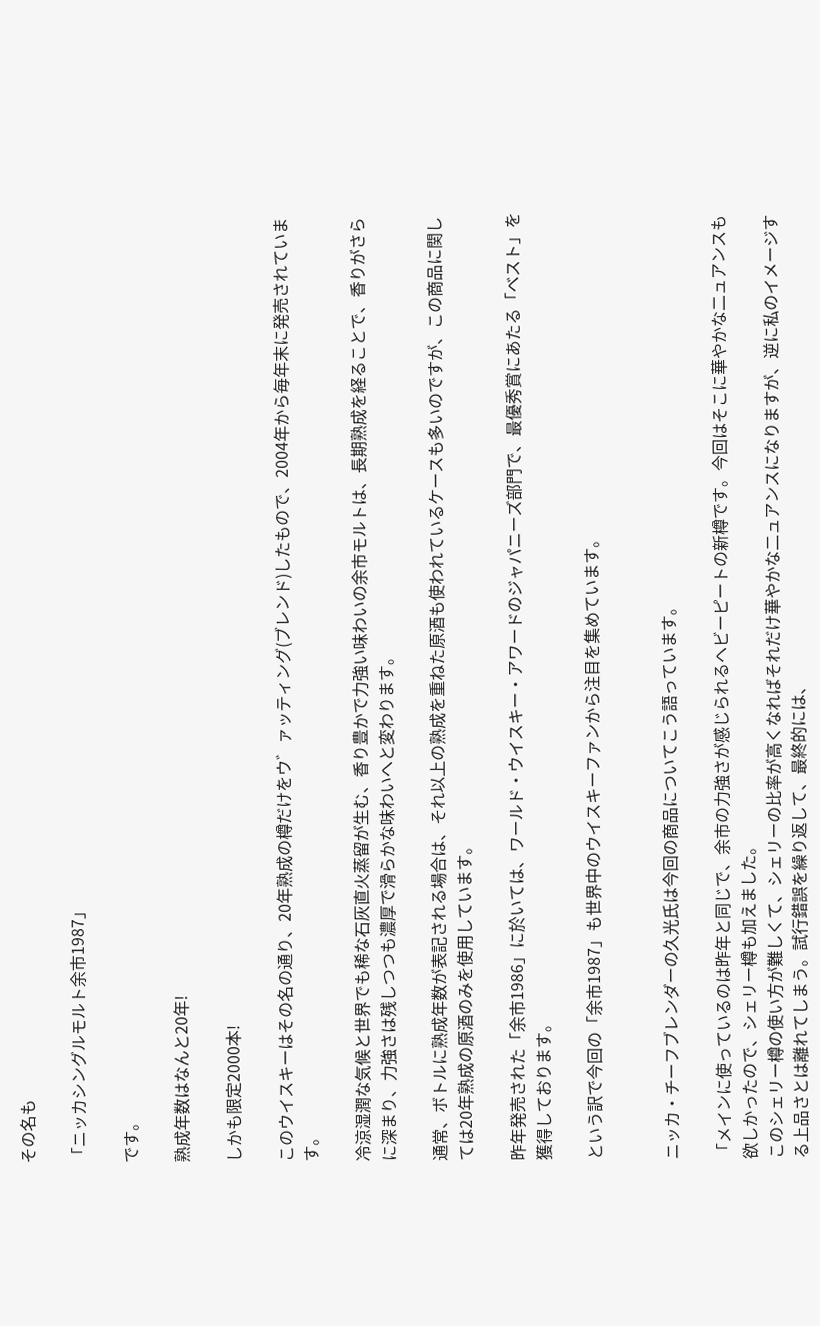その名も

「ニッカシングルモルト余市1987」

です。

熟成年数はなんと20年!

しかも限定2000本!

このウイスキーはその名の通り、20年熟成の樽だけをウ゛ァッティング(ブレンド)したもので、2004年から毎年末に発売されています。

冷涼湿潤な気候と世界でも稀な石灰直火蒸留が生む、香り豊かで力強い味わいの余市モルトは、長期熟成を経ることで、香りがさらに深まり、力強さは残しつつも濃厚で滑らかな味わいへと変わります。

通常、ボトルに熟成年数が表記される場合は、それ以上の熟成を重ねた原酒も使われているケースも多いのですが、この商品に関しては20年熟成の原酒のみを使用しています。

昨年発売された「余市1986」に於いては、ワールド・ウイスキー・アワードのジャパニーズ部門で、最優秀賞にあたる「ベスト」を獲得しております。

という訳で今回の「余市1987」も世界中のウイスキーファンから注目を集めています。


ニッカ・チーフブレンダーの久光氏は今回の商品についてこう語っています。

「メインに使っているのは昨年と同じで、余市の力強さが感じられるヘビーピートの新樽です。今回はそこに華やかな二ュアンスも欲しかったので、シェリー樽も加えました。
このシェリー樽の使い方が難しくて、シェリーの比率が高くなればそれだけ華やかな二ュアンスになりますが、逆に私のイメージする上品さとは離れてしまう。試行錯誤を繰り返して、最終的には、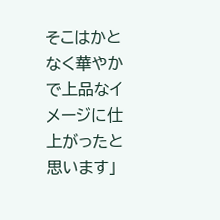そこはかとなく華やかで上品なイメージに仕上がったと思います」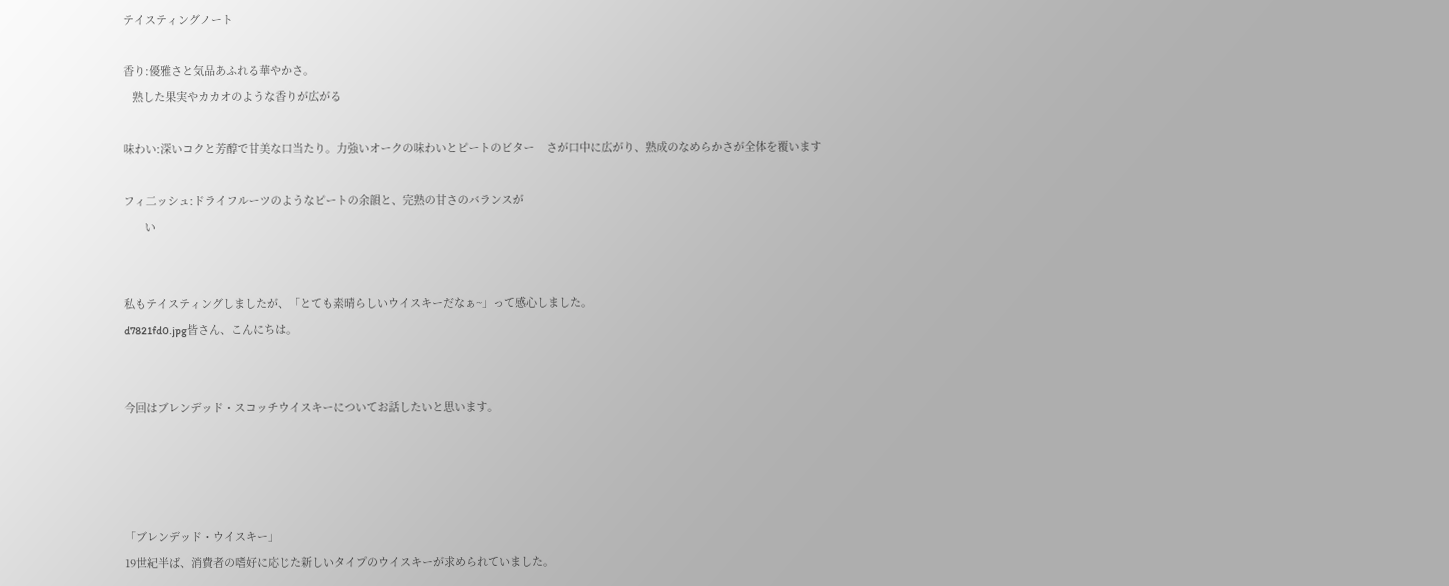テイスティングノート

香り:優雅さと気品あふれる華やかさ。
   熟した果実やカカオのような香りが広がる

味わい:深いコクと芳醇で甘美な口当たり。力強いオークの味わいとピートのビター    さが口中に広がり、熟成のなめらかさが全体を覆います

フィ二ッシュ:ドライフルーツのようなピートの余韻と、完熟の甘さのバランスが
       い


私もテイスティングしましたが、「とても素晴らしいウイスキーだなぁ~」って感心しました。
d7821fd0.jpg皆さん、こんにちは。


今回はブレンデッド・スコッチウイスキーについてお話したいと思います。




「ブレンデッド・ウイスキー」
19世紀半ば、消費者の嗜好に応じた新しいタイプのウイスキーが求められていました。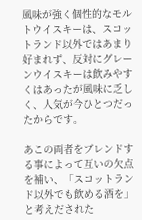風味が強く個性的なモルトウイスキーは、スコットランド以外ではあまり好まれず、反対にグレーンウイスキーは飲みやすくはあったが風味に乏しく、人気が今ひとつだったからです。

あこの両者をブレンドする事によって互いの欠点を補い、「スコットランド以外でも飲める酒を」と考えだされた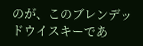のが、このブレンデッドウイスキーであ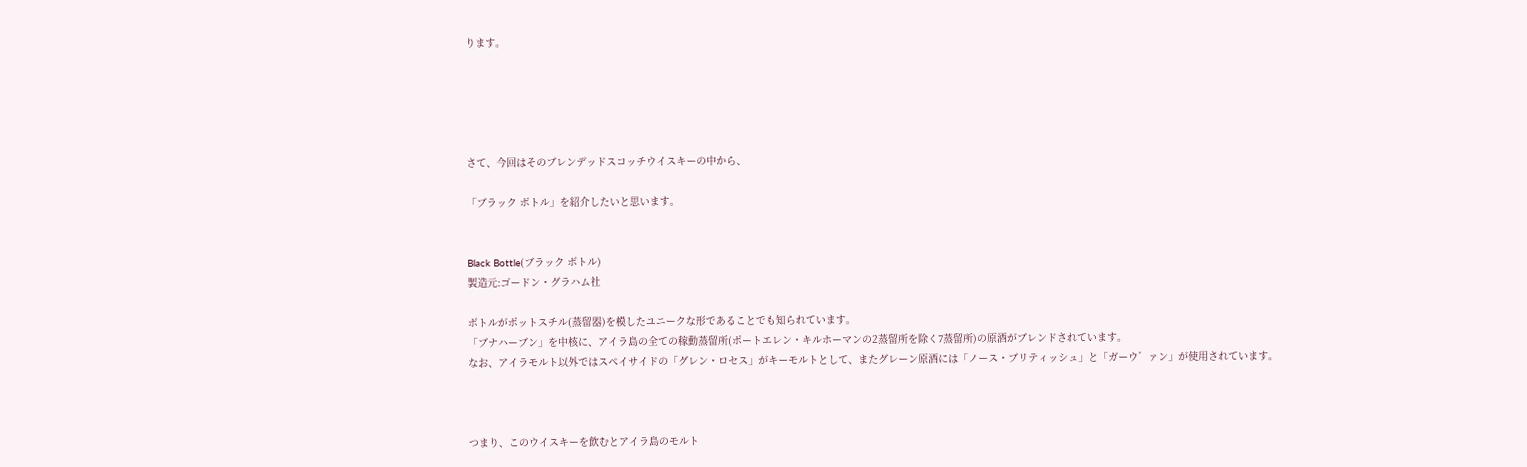ります。





さて、今回はそのブレンデッドスコッチウイスキーの中から、

「ブラック ボトル」を紹介したいと思います。


Black Bottle(ブラック ボトル)
製造元:ゴードン・グラハム社

ボトルがポットスチル(蒸留器)を模したユニークな形であることでも知られています。
「ブナハーブン」を中核に、アイラ島の全ての稼動蒸留所(ポートエレン・キルホーマンの2蒸留所を除く7蒸留所)の原酒がブレンドされています。
なお、アイラモルト以外ではスペイサイドの「グレン・ロセス」がキーモルトとして、またグレーン原酒には「ノース・ブリティッシュ」と「ガーウ゛ァン」が使用されています。



つまり、このウイスキーを飲むとアイラ島のモルト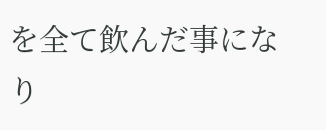を全て飲んだ事になり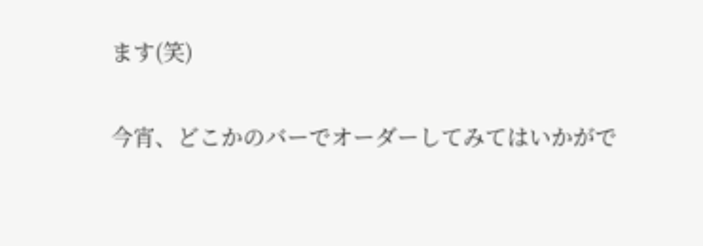ます(笑)


今宵、どこかのバーでオーダーしてみてはいかがで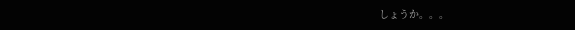しょうか。。。